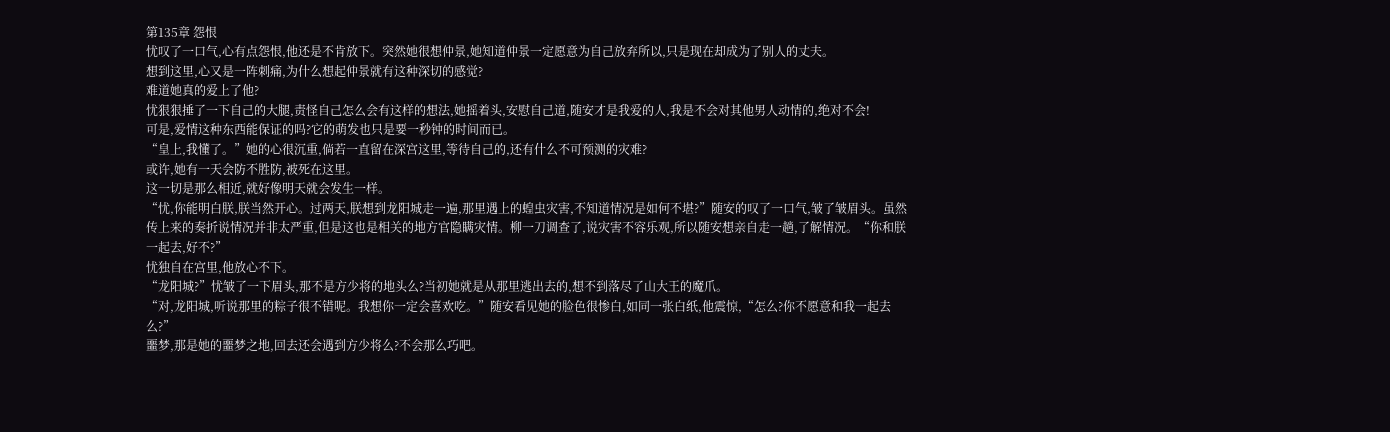第135章 怨恨
忧叹了一口气,心有点怨恨,他还是不肯放下。突然她很想仲景,她知道仲景一定愿意为自己放弃所以,只是现在却成为了别人的丈夫。
想到这里,心又是一阵刺痛,为什么想起仲景就有这种深切的感觉?
难道她真的爱上了他?
忧狠狠捶了一下自己的大腿,责怪自己怎么会有这样的想法,她摇着头,安慰自己道,随安才是我爱的人,我是不会对其他男人动情的,绝对不会!
可是,爱情这种东西能保证的吗?它的萌发也只是要一秒钟的时间而已。
“皇上,我懂了。”她的心很沉重,倘若一直留在深宫这里,等待自己的,还有什么不可预测的灾难?
或许,她有一天会防不胜防,被死在这里。
这一切是那么相近,就好像明天就会发生一样。
“忧,你能明白朕,朕当然开心。过两天,朕想到龙阳城走一遍,那里遇上的蝗虫灾害,不知道情况是如何不堪?”随安的叹了一口气,皱了皱眉头。虽然传上来的奏折说情况并非太严重,但是这也是相关的地方官隐瞒灾情。柳一刀调查了,说灾害不容乐观,所以随安想亲自走一趟,了解情况。“你和朕一起去,好不?”
忧独自在宫里,他放心不下。
“龙阳城?”忧皱了一下眉头,那不是方少将的地头么?当初她就是从那里逃出去的,想不到落尽了山大王的魔爪。
“对,龙阳城,听说那里的粽子很不错呢。我想你一定会喜欢吃。”随安看见她的脸色很惨白,如同一张白纸,他震惊,“怎么?你不愿意和我一起去么?”
噩梦,那是她的噩梦之地,回去还会遇到方少将么?不会那么巧吧。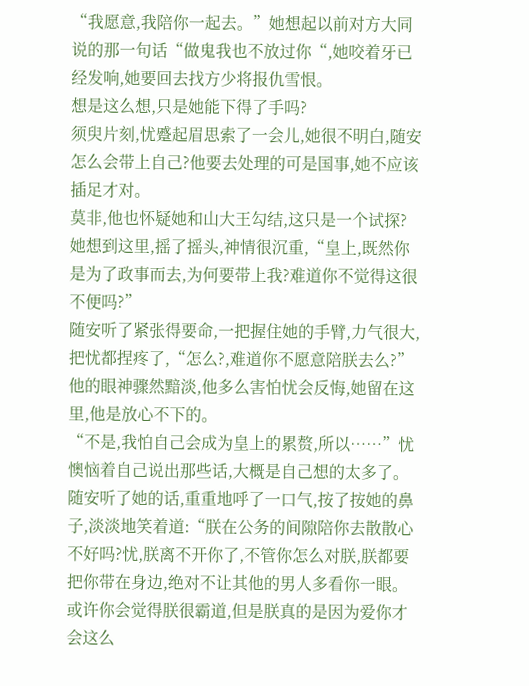“我愿意,我陪你一起去。”她想起以前对方大同说的那一句话“做鬼我也不放过你“,她咬着牙已经发响,她要回去找方少将报仇雪恨。
想是这么想,只是她能下得了手吗?
须臾片刻,忧蹙起眉思索了一会儿,她很不明白,随安怎么会带上自己?他要去处理的可是国事,她不应该插足才对。
莫非,他也怀疑她和山大王勾结,这只是一个试探?
她想到这里,摇了摇头,神情很沉重,“皇上,既然你是为了政事而去,为何要带上我?难道你不觉得这很不便吗?”
随安听了紧张得要命,一把握住她的手臂,力气很大,把忧都捏疼了,“怎么?,难道你不愿意陪朕去么?”
他的眼神骤然黯淡,他多么害怕忧会反悔,她留在这里,他是放心不下的。
“不是,我怕自己会成为皇上的累赘,所以……”忧懊恼着自己说出那些话,大概是自己想的太多了。
随安听了她的话,重重地呼了一口气,按了按她的鼻子,淡淡地笑着道:“朕在公务的间隙陪你去散散心不好吗?忧,朕离不开你了,不管你怎么对朕,朕都要把你带在身边,绝对不让其他的男人多看你一眼。或许你会觉得朕很霸道,但是朕真的是因为爱你才会这么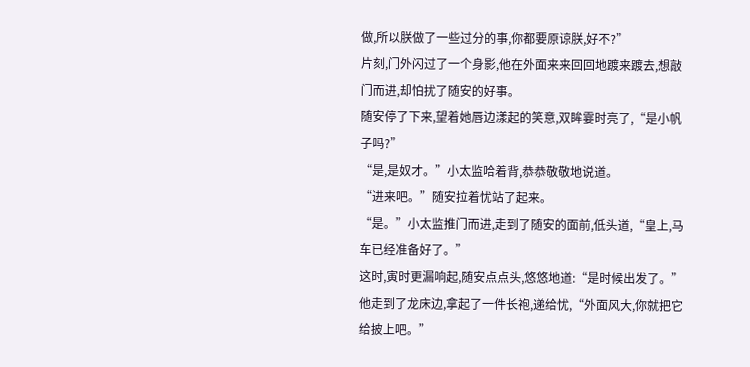做,所以朕做了一些过分的事,你都要原谅朕,好不?”
片刻,门外闪过了一个身影,他在外面来来回回地踱来踱去,想敲门而进,却怕扰了随安的好事。
随安停了下来,望着她唇边漾起的笑意,双眸霎时亮了,“是小帆子吗?”
“是,是奴才。”小太监哈着背,恭恭敬敬地说道。
“进来吧。”随安拉着忧站了起来。
“是。”小太监推门而进,走到了随安的面前,低头道,“皇上,马车已经准备好了。”
这时,寅时更漏响起,随安点点头,悠悠地道:“是时候出发了。”
他走到了龙床边,拿起了一件长袍,递给忧,“外面风大,你就把它给披上吧。”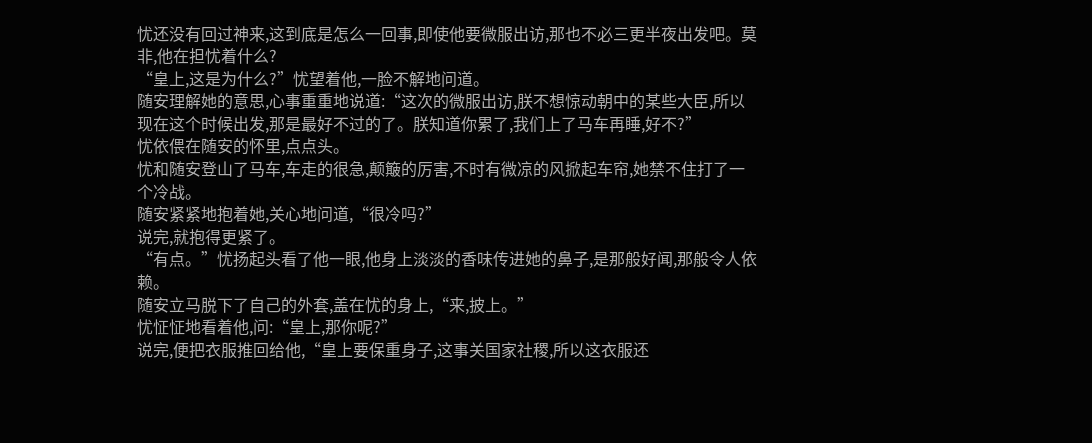忧还没有回过神来,这到底是怎么一回事,即使他要微服出访,那也不必三更半夜出发吧。莫非,他在担忧着什么?
“皇上,这是为什么?”忧望着他,一脸不解地问道。
随安理解她的意思,心事重重地说道:“这次的微服出访,朕不想惊动朝中的某些大臣,所以现在这个时候出发,那是最好不过的了。朕知道你累了,我们上了马车再睡,好不?”
忧依偎在随安的怀里,点点头。
忧和随安登山了马车,车走的很急,颠簸的厉害,不时有微凉的风掀起车帘,她禁不住打了一个冷战。
随安紧紧地抱着她,关心地问道,“很冷吗?”
说完,就抱得更紧了。
“有点。”忧扬起头看了他一眼,他身上淡淡的香味传进她的鼻子,是那般好闻,那般令人依赖。
随安立马脱下了自己的外套,盖在忧的身上,“来,披上。”
忧怔怔地看着他,问:“皇上,那你呢?”
说完,便把衣服推回给他,“皇上要保重身子,这事关国家社稷,所以这衣服还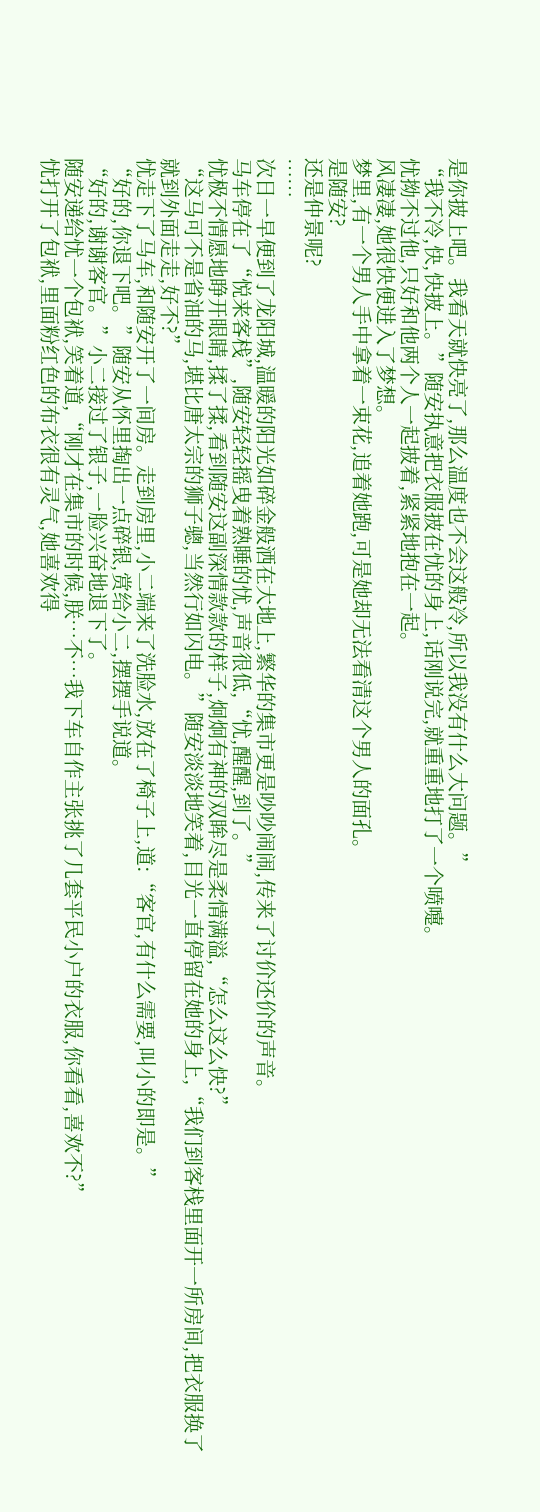是你披上吧。我看天就快亮了,那么温度也不会这般冷,所以我没有什么大问题。”
“我不冷,快,快披上。”随安执意把衣服披在忧的身上,话刚说完,就重重地打了一个喷嚏。
忧拗不过他,只好和他两个人一起披着,紧紧地抱在一起。
风凄凄,她很快便进入了梦想。
梦里,有一个男人手中拿着一束花,追着她跑,可是她却无法看清这个男人的面孔。
是随安?
还是仲景呢?
……
次日一早便到了龙阳城,温暖的阳光如碎金般洒在大地上,繁华的集市更是吵吵闹闹,传来了讨价还价的声音。
马车停在了“悦来客栈”,随安轻轻摇曳着熟睡的忧,声音很低,“忧,醒醒,到了。”
忧极不情愿地睁开眼睛,揉了揉,看到随安这副深情款款的样子,炯炯有神的双眸尽是柔情满溢,“怎么这么快?”
“这马可不是省油的马,堪比唐太宗的狮子骢,当然行如闪电。”随安淡淡地笑着,目光一直停留在她的身上,“我们到客栈里面开一所房间,把衣服换了就到外面走走,好不?”
忧走下了马车,和随安开了一间房。走到房里,小二端来了洗脸水,放在了椅子上,道:“客官,有什么需要,叫小的即是。”
“好的,你退下吧。”随安从怀里掏出一点碎银,赏给小二,摆摆手说道。
“好的,谢谢客官。”小二接过了银子,一脸兴奋地退下了。
随安递给忧一个包袱,笑着道,“刚才在集市的时候,朕…不…我下车自作主张挑了几套平民小户的衣服,你看看,喜欢不?”
忧打开了包袱,里面粉红色的布衣很有灵气,她喜欢得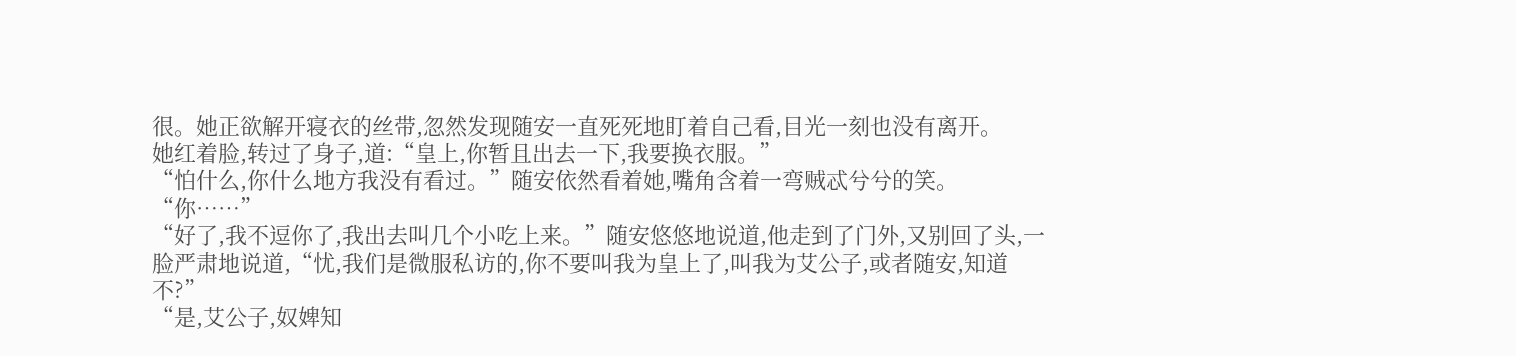很。她正欲解开寝衣的丝带,忽然发现随安一直死死地盯着自己看,目光一刻也没有离开。
她红着脸,转过了身子,道:“皇上,你暂且出去一下,我要换衣服。”
“怕什么,你什么地方我没有看过。”随安依然看着她,嘴角含着一弯贼忒兮兮的笑。
“你……”
“好了,我不逗你了,我出去叫几个小吃上来。”随安悠悠地说道,他走到了门外,又别回了头,一脸严肃地说道,“忧,我们是微服私访的,你不要叫我为皇上了,叫我为艾公子,或者随安,知道不?”
“是,艾公子,奴婢知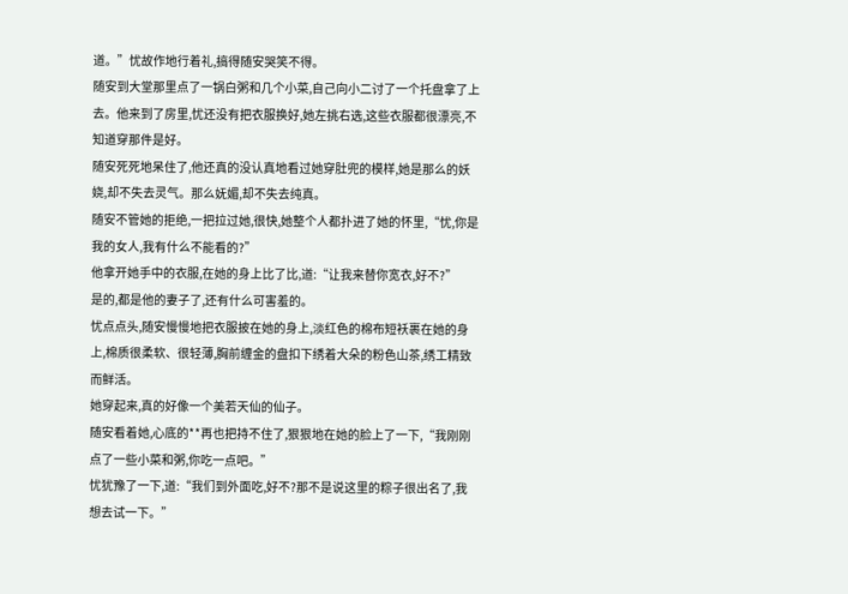道。”忧故作地行着礼,搞得随安哭笑不得。
随安到大堂那里点了一锅白粥和几个小菜,自己向小二讨了一个托盘拿了上去。他来到了房里,忧还没有把衣服换好,她左挑右选,这些衣服都很漂亮,不知道穿那件是好。
随安死死地呆住了,他还真的没认真地看过她穿肚兜的模样,她是那么的妖娆,却不失去灵气。那么妩媚,却不失去纯真。
随安不管她的拒绝,一把拉过她,很快,她整个人都扑进了她的怀里,“忧,你是我的女人,我有什么不能看的?”
他拿开她手中的衣服,在她的身上比了比,道:“让我来替你宽衣,好不?”
是的,都是他的妻子了,还有什么可害羞的。
忧点点头,随安慢慢地把衣服披在她的身上,淡红色的棉布短袄裹在她的身上,棉质很柔软、很轻薄,胸前缠金的盘扣下绣着大朵的粉色山茶,绣工精致而鲜活。
她穿起来,真的好像一个美若天仙的仙子。
随安看着她,心底的**再也把持不住了,狠狠地在她的脸上了一下,“我刚刚点了一些小菜和粥,你吃一点吧。”
忧犹豫了一下,道:“我们到外面吃,好不?那不是说这里的粽子很出名了,我想去试一下。”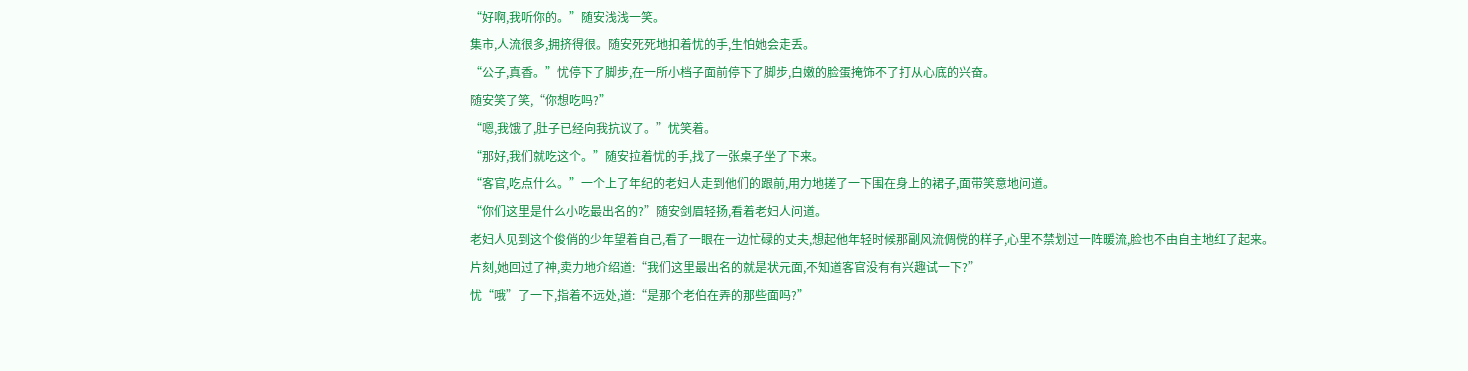“好啊,我听你的。”随安浅浅一笑。
集市,人流很多,拥挤得很。随安死死地扣着忧的手,生怕她会走丢。
“公子,真香。”忧停下了脚步,在一所小档子面前停下了脚步,白嫩的脸蛋掩饰不了打从心底的兴奋。
随安笑了笑,“你想吃吗?”
“嗯,我饿了,肚子已经向我抗议了。”忧笑着。
“那好,我们就吃这个。”随安拉着忧的手,找了一张桌子坐了下来。
“客官,吃点什么。”一个上了年纪的老妇人走到他们的跟前,用力地搓了一下围在身上的裙子,面带笑意地问道。
“你们这里是什么小吃最出名的?”随安剑眉轻扬,看着老妇人问道。
老妇人见到这个俊俏的少年望着自己,看了一眼在一边忙碌的丈夫,想起他年轻时候那副风流倜傥的样子,心里不禁划过一阵暖流,脸也不由自主地红了起来。
片刻,她回过了神,卖力地介绍道:“我们这里最出名的就是状元面,不知道客官没有有兴趣试一下?”
忧“哦”了一下,指着不远处,道:“是那个老伯在弄的那些面吗?”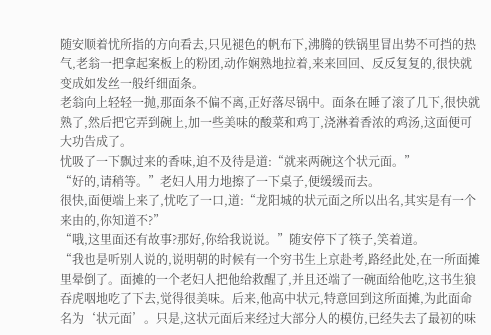随安顺着忧所指的方向看去,只见褪色的帆布下,沸腾的铁锅里冒出势不可挡的热气,老翁一把拿起案板上的粉团,动作娴熟地拉着,来来回回、反反复复的,很快就变成如发丝一般纤细面条。
老翁向上轻轻一抛,那面条不偏不离,正好落尽锅中。面条在睡了滚了几下,很快就熟了,然后把它弄到碗上,加一些美味的酸菜和鸡丁,浇淋着香浓的鸡汤,这面便可大功告成了。
忧吸了一下飘过来的香味,迫不及待是道:“就来两碗这个状元面。”
“好的,请稍等。”老妇人用力地擦了一下桌子,便缓缓而去。
很快,面便端上来了,忧吃了一口,道:“龙阳城的状元面之所以出名,其实是有一个来由的,你知道不?”
“哦,这里面还有故事?那好,你给我说说。”随安停下了筷子,笑着道。
“我也是听别人说的,说明朝的时候有一个穷书生上京赴考,路经此处,在一所面摊里晕倒了。面摊的一个老妇人把他给救醒了,并且还端了一碗面给他吃,这书生狼吞虎咽地吃了下去,觉得很美味。后来,他高中状元,特意回到这所面摊,为此面命名为‘状元面’。只是,这状元面后来经过大部分人的模仿,已经失去了最初的味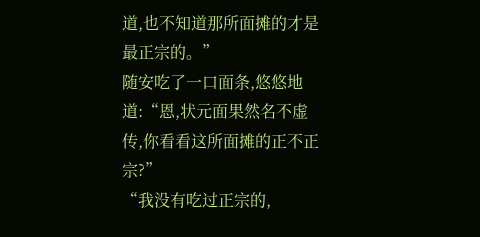道,也不知道那所面摊的才是最正宗的。”
随安吃了一口面条,悠悠地道:“恩,状元面果然名不虚传,你看看这所面摊的正不正宗?”
“我没有吃过正宗的,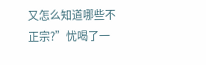又怎么知道哪些不正宗?”忧喝了一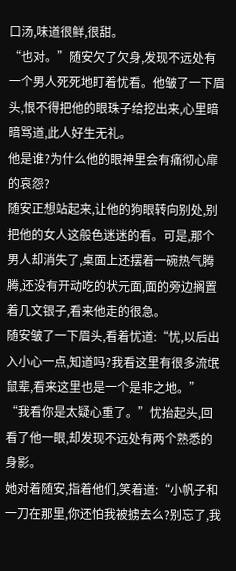口汤,味道很鲜,很甜。
“也对。”随安欠了欠身,发现不远处有一个男人死死地盯着忧看。他皱了一下眉头,恨不得把他的眼珠子给挖出来,心里暗暗骂道,此人好生无礼。
他是谁?为什么他的眼神里会有痛彻心扉的哀怨?
随安正想站起来,让他的狗眼转向别处,别把他的女人这般色迷迷的看。可是,那个男人却消失了,桌面上还摆着一碗热气腾腾,还没有开动吃的状元面,面的旁边搁置着几文银子,看来他走的很急。
随安皱了一下眉头,看着忧道:“忧,以后出入小心一点,知道吗?我看这里有很多流氓鼠辈,看来这里也是一个是非之地。”
“我看你是太疑心重了。”忧抬起头,回看了他一眼,却发现不远处有两个熟悉的身影。
她对着随安,指着他们,笑着道:“小帆子和一刀在那里,你还怕我被掳去么?别忘了,我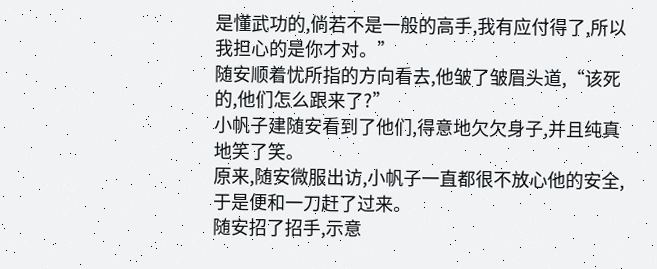是懂武功的,倘若不是一般的高手,我有应付得了,所以我担心的是你才对。”
随安顺着忧所指的方向看去,他皱了皱眉头道,“该死的,他们怎么跟来了?”
小帆子建随安看到了他们,得意地欠欠身子,并且纯真地笑了笑。
原来,随安微服出访,小帆子一直都很不放心他的安全,于是便和一刀赶了过来。
随安招了招手,示意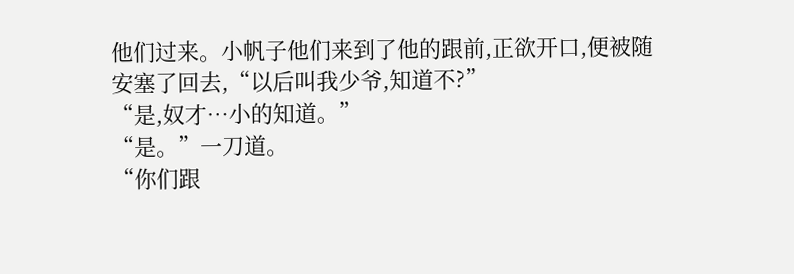他们过来。小帆子他们来到了他的跟前,正欲开口,便被随安塞了回去,“以后叫我少爷,知道不?”
“是,奴才…小的知道。”
“是。”一刀道。
“你们跟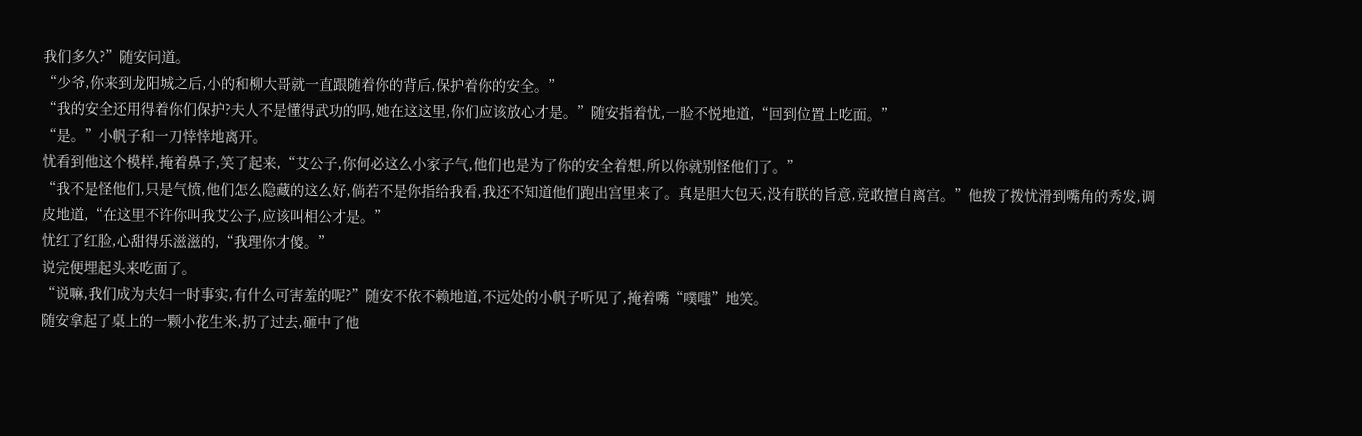我们多久?”随安问道。
“少爷,你来到龙阳城之后,小的和柳大哥就一直跟随着你的背后,保护着你的安全。”
“我的安全还用得着你们保护?夫人不是懂得武功的吗,她在这这里,你们应该放心才是。”随安指着忧,一脸不悦地道,“回到位置上吃面。”
“是。”小帆子和一刀悻悻地离开。
忧看到他这个模样,掩着鼻子,笑了起来,“艾公子,你何必这么小家子气,他们也是为了你的安全着想,所以你就别怪他们了。”
“我不是怪他们,只是气愤,他们怎么隐藏的这么好,倘若不是你指给我看,我还不知道他们跑出宫里来了。真是胆大包天,没有朕的旨意,竟敢擅自离宫。”他拨了拨忧滑到嘴角的秀发,调皮地道,“在这里不许你叫我艾公子,应该叫相公才是。”
忧红了红脸,心甜得乐滋滋的,“我理你才傻。”
说完便埋起头来吃面了。
“说嘛,我们成为夫妇一时事实,有什么可害羞的呢?”随安不依不赖地道,不远处的小帆子听见了,掩着嘴“噗嗤”地笑。
随安拿起了桌上的一颗小花生米,扔了过去,砸中了他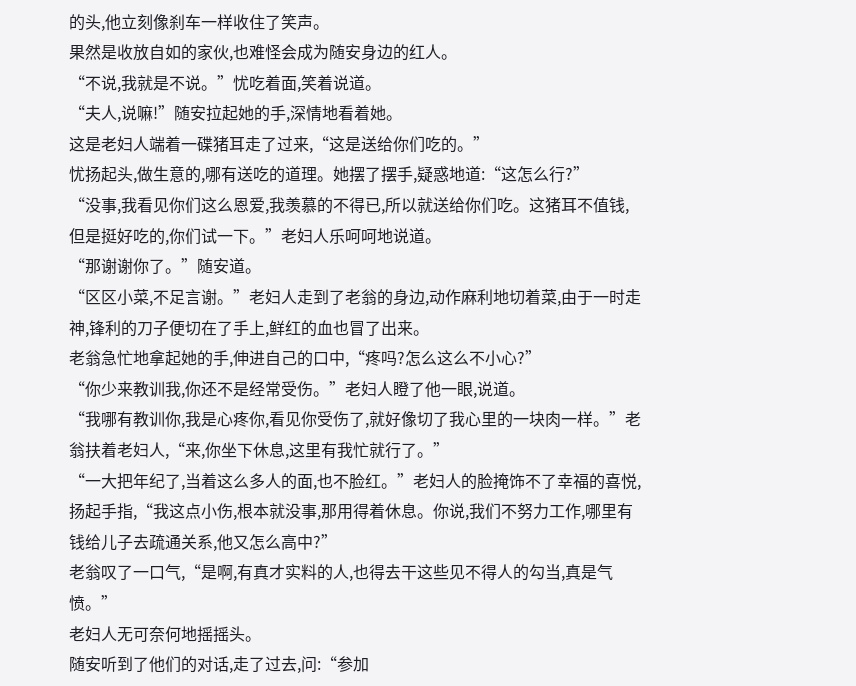的头,他立刻像刹车一样收住了笑声。
果然是收放自如的家伙,也难怪会成为随安身边的红人。
“不说,我就是不说。”忧吃着面,笑着说道。
“夫人,说嘛!”随安拉起她的手,深情地看着她。
这是老妇人端着一碟猪耳走了过来,“这是送给你们吃的。”
忧扬起头,做生意的,哪有送吃的道理。她摆了摆手,疑惑地道:“这怎么行?”
“没事,我看见你们这么恩爱,我羡慕的不得已,所以就送给你们吃。这猪耳不值钱,但是挺好吃的,你们试一下。”老妇人乐呵呵地说道。
“那谢谢你了。”随安道。
“区区小菜,不足言谢。”老妇人走到了老翁的身边,动作麻利地切着菜,由于一时走神,锋利的刀子便切在了手上,鲜红的血也冒了出来。
老翁急忙地拿起她的手,伸进自己的口中,“疼吗?怎么这么不小心?”
“你少来教训我,你还不是经常受伤。”老妇人瞪了他一眼,说道。
“我哪有教训你,我是心疼你,看见你受伤了,就好像切了我心里的一块肉一样。”老翁扶着老妇人,“来,你坐下休息,这里有我忙就行了。”
“一大把年纪了,当着这么多人的面,也不脸红。”老妇人的脸掩饰不了幸福的喜悦,扬起手指,“我这点小伤,根本就没事,那用得着休息。你说,我们不努力工作,哪里有钱给儿子去疏通关系,他又怎么高中?”
老翁叹了一口气,“是啊,有真才实料的人,也得去干这些见不得人的勾当,真是气愤。”
老妇人无可奈何地摇摇头。
随安听到了他们的对话,走了过去,问:“参加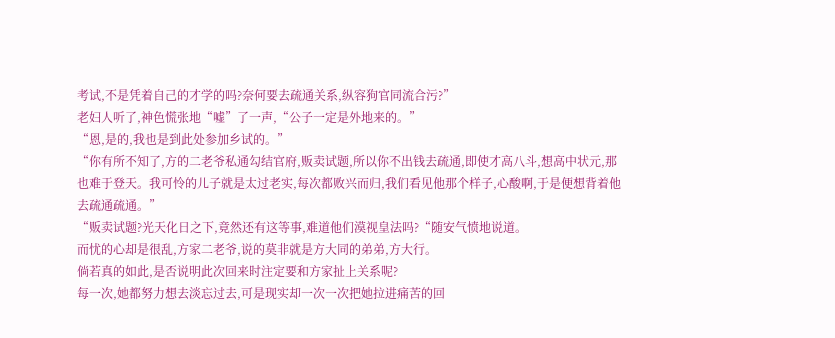考试,不是凭着自己的才学的吗?奈何要去疏通关系,纵容狗官同流合污?”
老妇人听了,神色慌张地“嘘”了一声,“公子一定是外地来的。”
“恩,是的,我也是到此处参加乡试的。”
“你有所不知了,方的二老爷私通勾结官府,贩卖试题,所以你不出钱去疏通,即使才高八斗,想高中状元,那也难于登天。我可怜的儿子就是太过老实,每次都败兴而归,我们看见他那个样子,心酸啊,于是便想背着他去疏通疏通。”
“贩卖试题?光天化日之下,竟然还有这等事,难道他们漠视皇法吗?“随安气愤地说道。
而忧的心却是很乱,方家二老爷,说的莫非就是方大同的弟弟,方大行。
倘若真的如此,是否说明此次回来时注定要和方家扯上关系呢?
每一次,她都努力想去淡忘过去,可是现实却一次一次把她拉进痛苦的回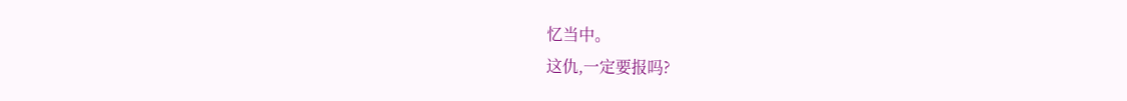忆当中。
这仇,一定要报吗?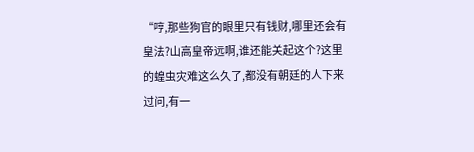“哼,那些狗官的眼里只有钱财,哪里还会有皇法?山高皇帝远啊,谁还能关起这个?这里的蝗虫灾难这么久了,都没有朝廷的人下来过问,有一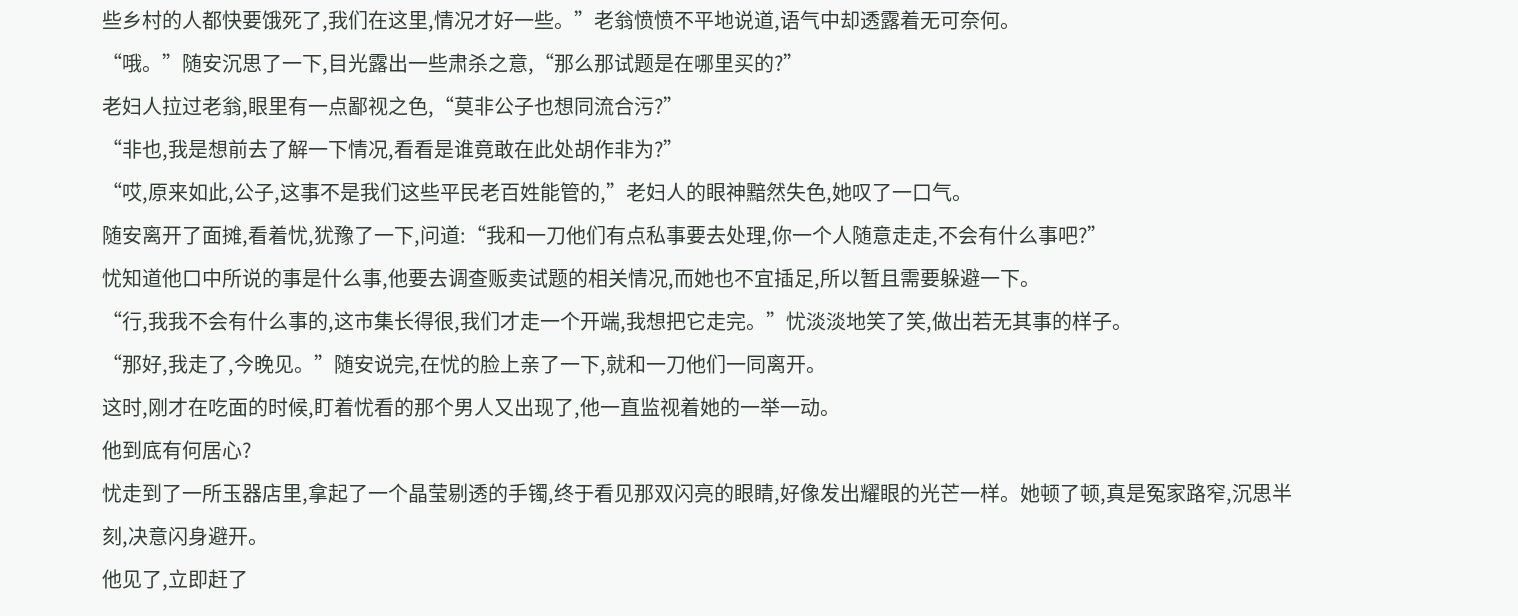些乡村的人都快要饿死了,我们在这里,情况才好一些。”老翁愤愤不平地说道,语气中却透露着无可奈何。
“哦。”随安沉思了一下,目光露出一些肃杀之意,“那么那试题是在哪里买的?”
老妇人拉过老翁,眼里有一点鄙视之色,“莫非公子也想同流合污?”
“非也,我是想前去了解一下情况,看看是谁竟敢在此处胡作非为?”
“哎,原来如此,公子,这事不是我们这些平民老百姓能管的,”老妇人的眼神黯然失色,她叹了一口气。
随安离开了面摊,看着忧,犹豫了一下,问道:“我和一刀他们有点私事要去处理,你一个人随意走走,不会有什么事吧?”
忧知道他口中所说的事是什么事,他要去调查贩卖试题的相关情况,而她也不宜插足,所以暂且需要躲避一下。
“行,我我不会有什么事的,这市集长得很,我们才走一个开端,我想把它走完。”忧淡淡地笑了笑,做出若无其事的样子。
“那好,我走了,今晚见。”随安说完,在忧的脸上亲了一下,就和一刀他们一同离开。
这时,刚才在吃面的时候,盯着忧看的那个男人又出现了,他一直监视着她的一举一动。
他到底有何居心?
忧走到了一所玉器店里,拿起了一个晶莹剔透的手镯,终于看见那双闪亮的眼睛,好像发出耀眼的光芒一样。她顿了顿,真是冤家路窄,沉思半刻,决意闪身避开。
他见了,立即赶了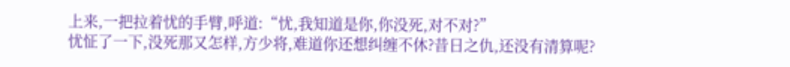上来,一把拉着忧的手臂,呼道:“忧,我知道是你,你没死,对不对?”
忧怔了一下,没死那又怎样,方少将,难道你还想纠缠不休?昔日之仇,还没有清算呢?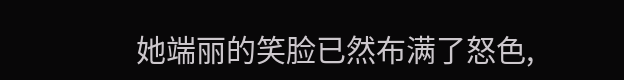她端丽的笑脸已然布满了怒色,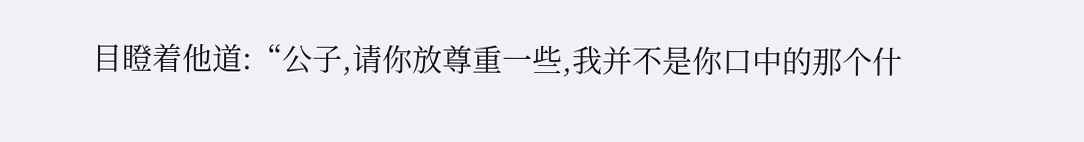目瞪着他道:“公子,请你放尊重一些,我并不是你口中的那个什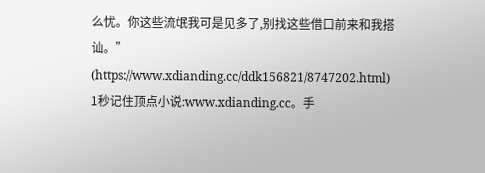么忧。你这些流氓我可是见多了,别找这些借口前来和我搭讪。”
(https://www.xdianding.cc/ddk156821/8747202.html)
1秒记住顶点小说:www.xdianding.cc。手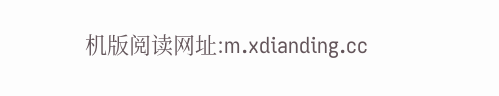机版阅读网址:m.xdianding.cc